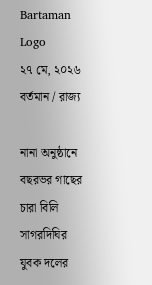Bartaman Logo
২৭ মে, ২০২৬
বর্তমান / রাজ্য

নানা অনুষ্ঠানে বছরভর গাছের চারা বিলি সাগরদিঘির যুবক দলের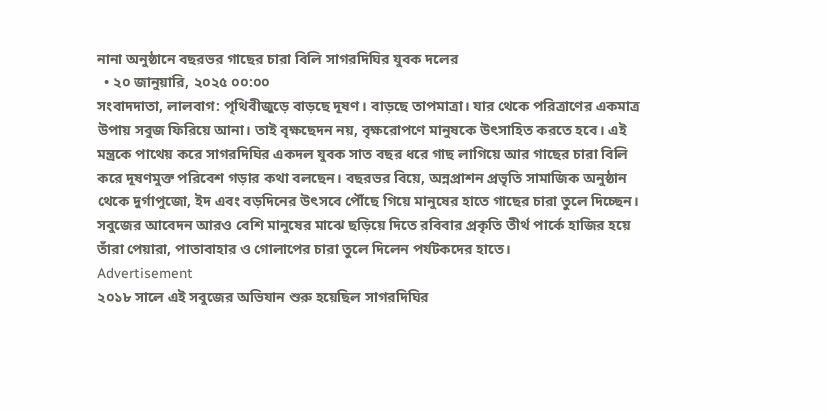নানা অনুষ্ঠানে বছরভর গাছের চারা বিলি সাগরদিঘির যুবক দলের
  • ২০ জানুয়ারি, ২০২৫ ০০:০০
সংবাদদাতা, লালবাগ: পৃথিবীজুড়ে বাড়ছে দূষণ। বাড়ছে তাপমাত্রা। যার থেকে পরিত্রাণের একমাত্র উপায় সবুজ ফিরিয়ে আনা। তাই বৃক্ষছেদন নয়, বৃক্ষরোপণে মানুষকে উৎসাহিত করতে হবে। এই মন্ত্রকে পাথেয় করে সাগরদিঘির একদল যুবক সাত বছর ধরে গাছ লাগিয়ে আর গাছের চারা বিলি করে দূষণমুক্ত পরিবেশ গড়ার কথা বলছেন। বছরভর বিয়ে, অন্নপ্রাশন প্রভৃতি সামাজিক অনুষ্ঠান থেকে দুর্গাপুজো, ইদ এবং বড়দিনের উৎসবে পৌঁছে গিয়ে মানুষের হাতে গাছের চারা তুলে দিচ্ছেন। সবুজের আবেদন আরও বেশি মানুষের মাঝে ছড়িয়ে দিতে রবিবার প্রকৃতি তীর্থ পার্কে হাজির হয়ে তাঁরা পেয়ারা, পাতাবাহার ও গোলাপের চারা তুলে দিলেন পর্যটকদের হাতে।
Advertisement
২০১৮ সালে এই সবুজের অভিযান শুরু হয়েছিল সাগরদিঘির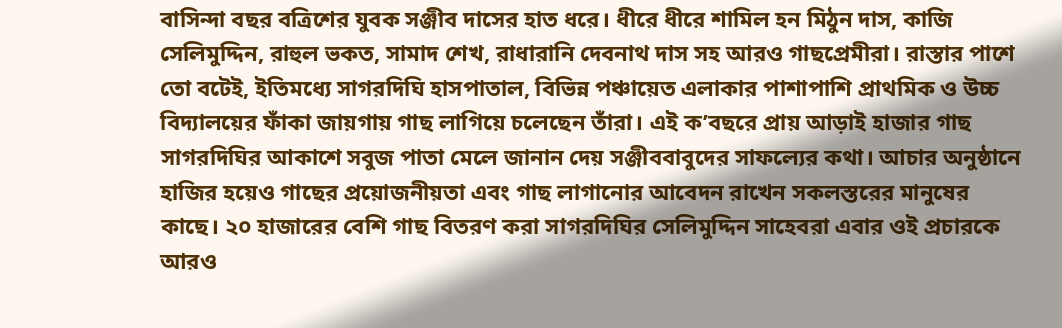বাসিন্দা বছর বত্রিশের যুবক সঞ্জীব দাসের হাত ধরে। ধীরে ধীরে শামিল হন মিঠুন দাস, কাজি সেলিমুদ্দিন, রাহুল ভকত, সামাদ শেখ, রাধারানি দেবনাথ দাস সহ আরও গাছপ্রেমীরা। রাস্তার পাশে তো বটেই, ইতিমধ্যে সাগরদিঘি হাসপাতাল, বিভিন্ন পঞ্চায়েত এলাকার পাশাপাশি প্রাথমিক ও উচ্চ বিদ্যালয়ের ফাঁকা জায়গায় গাছ লাগিয়ে চলেছেন তাঁরা। এই ক’বছরে প্রায় আড়াই হাজার গাছ সাগরদিঘির আকাশে সবুজ পাতা মেলে জানান দেয় সঞ্জীববাবুদের সাফল্যের কথা। আচার অনুষ্ঠানে হাজির হয়েও গাছের প্রয়োজনীয়তা এবং গাছ লাগানোর আবেদন রাখেন সকলস্তরের মানুষের কাছে। ২০ হাজারের বেশি গাছ বিতরণ করা সাগরদিঘির সেলিমুদ্দিন সাহেবরা এবার ওই প্রচারকে আরও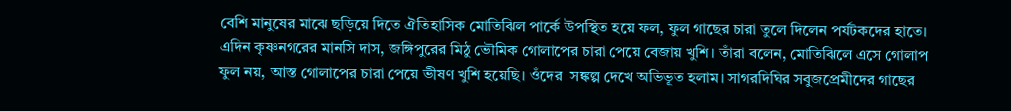বেশি মানুষের মাঝে ছড়িয়ে দিতে ঐতিহাসিক মোতিঝিল পার্কে উপস্থিত হয়ে ফল, ফুল গাছের চারা তুলে দিলেন পর্যটকদের হাতে। এদিন কৃষ্ণনগরের মানসি দাস, জঙ্গিপুরের মিঠু ভৌমিক গোলাপের চারা পেয়ে বেজায় খুশি। তাঁরা বলেন, মোতিঝিলে এসে গোলাপ ফুল নয়, আস্ত গোলাপের চারা পেয়ে ভীষণ খুশি হয়েছি। ওঁদের  সঙ্কল্প দেখে অভিভূত হলাম। সাগরদিঘির সবুজপ্রেমীদের গাছের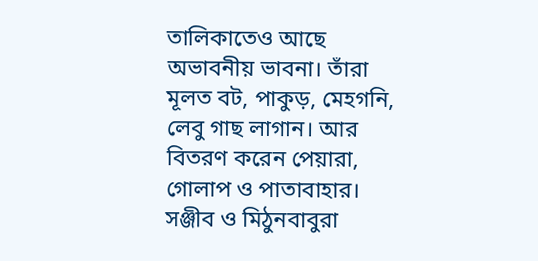তালিকাতেও আছে অভাবনীয় ভাবনা। তাঁরা মূলত বট, পাকুড়, মেহগনি, লেবু গাছ লাগান। আর বিতরণ করেন পেয়ারা, গোলাপ ও পাতাবাহার। সঞ্জীব ও মিঠুনবাবুরা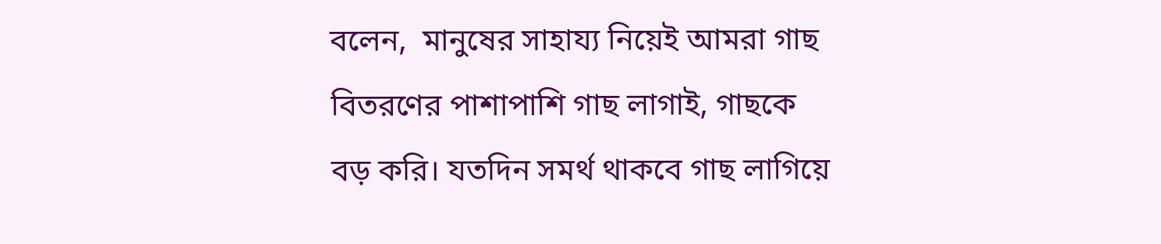বলেন,  মানুষের সাহায্য নিয়েই আমরা গাছ বিতরণের পাশাপাশি গাছ লাগাই, গাছকে বড় করি। যতদিন সমর্থ থাকবে গাছ লাগিয়ে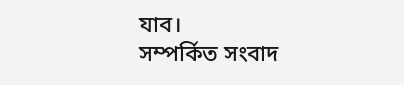যাব।
সম্পর্কিত সংবাদ